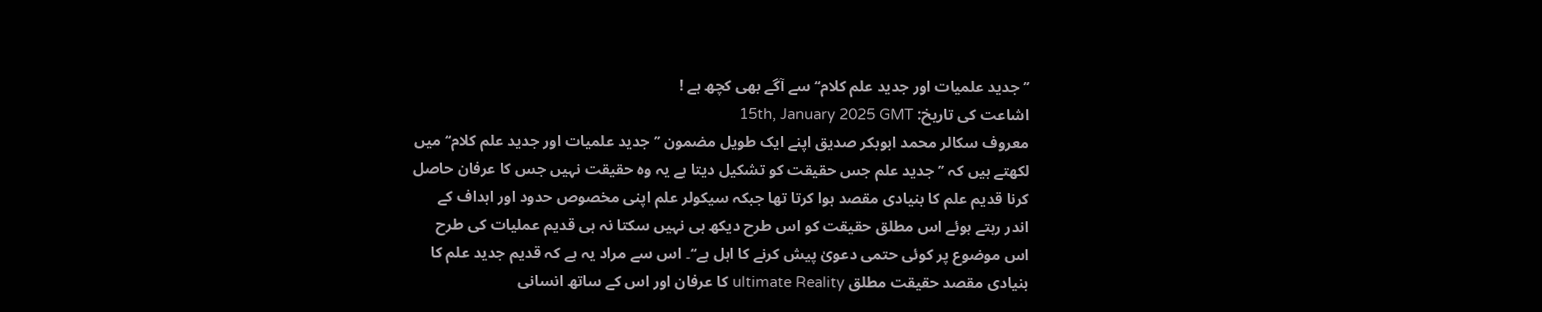’’جدید علمیات اور جدید علم کلام‘‘سے آگے بھی کچھ ہے !
اشاعت کی تاریخ: 15th, January 2025 GMT
معروف سکالر محمد ابوبکر صدیق اپنے ایک طویل مضمون ’’جدید علمیات اور جدید علم کلام‘‘ میں لکھتے ہیں کہ ’’جدید علم جس حقیقت کو تشکیل دیتا ہے یہ وہ حقیقت نہیں جس کا عرفان حاصل کرنا قدیم علم کا بنیادی مقصد ہوا کرتا تھا جبکہ سیکولر علم اپنی مخصوص حدود اور اہداف کے اندر رہتے ہوئے اس مطلق حقیقت کو اس طرح دیکھ ہی نہیں سکتا نہ ہی قدیم عملیات کی طرح اس موضوع پر کوئی حتمی دعویٰ پیش کرنے کا اہل ہے‘‘۔ اس سے مراد یہ ہے کہ قدیم جدید علم کا بنیادی مقصد حقیقت مطلق ultimate Reality کا عرفان اور اس کے ساتھ انسانی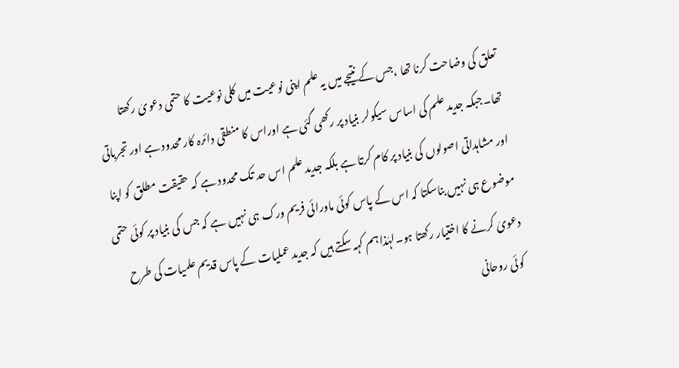تعلق کی وضاحت کرنا تھا ،جس کے نتیجے میں یہ علم اپنی نوعیت میں کلی نوعیت کا حتمی دعویٰ رکھتا تھا۔جبکہ جدید علم کی اساس سیکولر بنیاد پر رکھی گئی ہے اوراس کا منطقی دائرہ کار محدود ہے اور تجرباتی اور مشاہداتی اصولوں کی بنیاد پر کام کرتا ہے بلکہ جدید علم اس حد تک محدود ہے کہ حقیقت مطلق کو اپنا موضوع ہی نہیں بناسکتا کہ اس کے پاس کوئی ماورائی فریم ورک ہی نہیں ہے کہ جس کی بنیاد پر کوئی حتمی دعویٰ کرنے کا اختیار رکھتا ہو۔لہٰذا ہم کہہ سکتے ہیں کہ جدید عملیات کے پاس قدیم علمیات کی طرح کوئی روحانی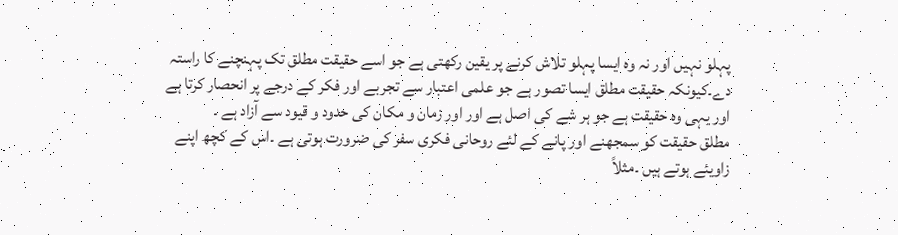پہلو نہیں اور نہ وہ ایسا پہلو تلاش کرنے پر یقین رکھتی ہے جو اسے حقیقت مطلق تک پہنچنے کا راستہ دے۔کیونکہ حقیقت مطلق ایسا تصور ہے جو علمی اعتبار سے تجربے اور فکر کے درجے پر انحصار کرتا ہے اور یہی وہ حقیقت ہے جو ہر شے کی اصل ہے اور اور زمان و مکان کی حدود و قیود سے آزاد ہے ۔
مطلق حقیقت کو سمجھنے اور پانے کے لئے روحانی فکری سفر کی ضرورت ہوتی ہے ۔اس کے کچھ اپنے زاویئے ہوتے ہیں ۔مثلاً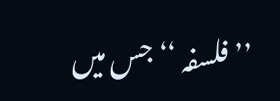’’فلسفہ ‘‘جس میں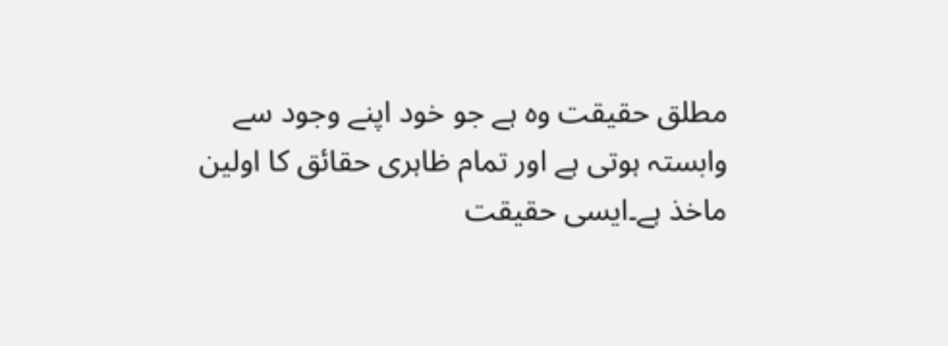مطلق حقیقت وہ ہے جو خود اپنے وجود سے وابستہ ہوتی ہے اور تمام ظاہری حقائق کا اولین ماخذ ہے۔ایسی حقیقت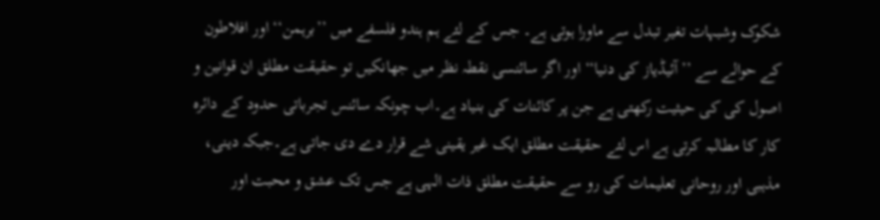شکوک وشبہات تغیر تبدل سے ماورا ہوتی ہے۔ جس کے لئے ہم ہندو فلسفے میں ’’برہمن‘‘ اور افلاطون کے حوالے سے ’’آئیڈیاز کی دنیا‘‘ اور اگر سائنسی نقطہ نظر میں جھانکیں تو حقیقت مطلق ان قوانین و اصول کی کی حیثیت رکھتی ہے جن پر کائنات کی بنیاد ہے۔اب چونکہ سائنس تجرباتی حدود کے دائرہ کار کا مطالبہ کرتی ہے اس لئے حقیقت مطلق ایک غیر یقینی شے قرار دے دی جاتی ہے۔جبکہ دینی، مذہبی اور روحانی تعلیمات کی رو سے حقیقت مطلق ذات الہی ہے جس تک عشق و محبت اور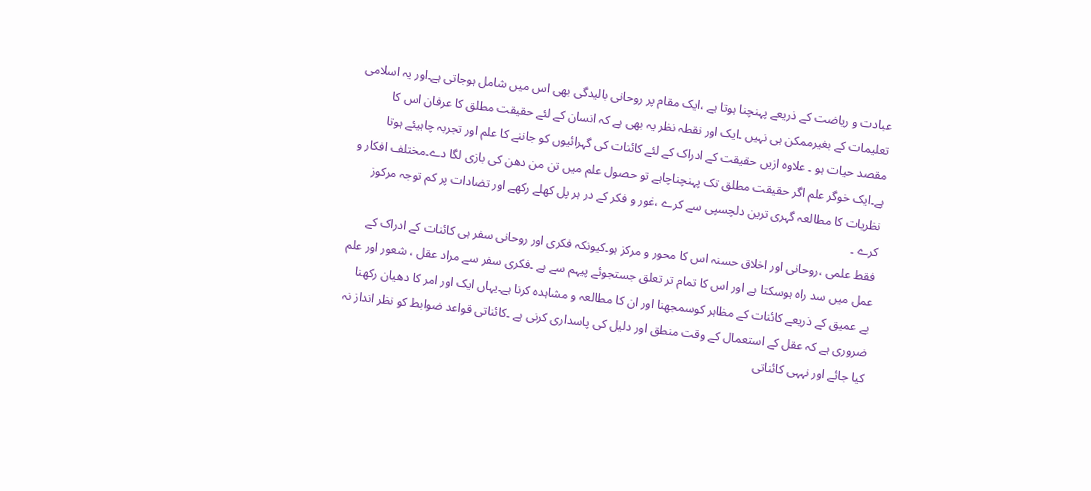عبادت و ریاضت کے ذریعے پہنچنا ہوتا ہے ،ایک مقام پر روحانی بالیدگی بھی اس میں شامل ہوجاتی ہے۔اور یہ اسلامی تعلیمات کے بغیرممکن ہی نہیں ۔ایک اور نقطہ نظر یہ بھی ہے کہ انسان کے لئے حقیقت مطلق کا عرفان اس کا مقصد حیات ہو ۔ علاوہ ازیں حقیقت کے ادراک کے لئے کائنات کی گہرائیوں کو جاننے کا علم اور تجربہ چاہیئے ہوتا ہے۔ایک خوگر علم اگر حقیقت مطلق تک پہنچناچاہے تو حصول علم میں تن من دھن کی بازی لگا دے۔مختلف افکار و نظریات کا مطالعہ گہری ترین دلچسپی سے کرے ،غور و فکر کے در ہر پل کھلے رکھے اور تضادات پر کم توجہ مرکوز کرے ۔
فقط علمی ،روحانی اور اخلاق حسنہ اس کا محور و مرکز ہو۔کیونکہ فکری اور روحانی سفر ہی کائنات کے ادراک کے عمل میں سد راہ ہوسکتا ہے اور اس کا تمام تر تعلق جستجوئے پیہم سے ہے ۔فکری سفر سے مراد عقل ، شعور اور علم بے عمیق کے ذریعے کائنات کے مظاہر کوسمجھنا اور ان کا مطالعہ و مشاہدہ کرنا ہے۔یہاں ایک اور امر کا دھیان رکھنا ضروری ہے کہ عقل کے استعمال کے وقت منطق اور دلیل کی پاسداری کرنی ہے ۔کائناتی قواعد ضوابط کو نظر انداز نہ کیا جائے اور نہہی کائناتی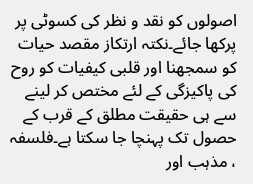اصولوں کو نقد و نظر کی کسوٹی پر پرکھا جائے۔نکتہ ارتکاز مقصد حیات کو سمجھنا اور قلبی کیفیات کو روح کی پاکیزگی کے لئے مختص کر لینے سے ہی حقیقت مطلق کے قرب کے حصول تک پہنچا جا سکتا ہے۔فلسفہ ، مذہب اور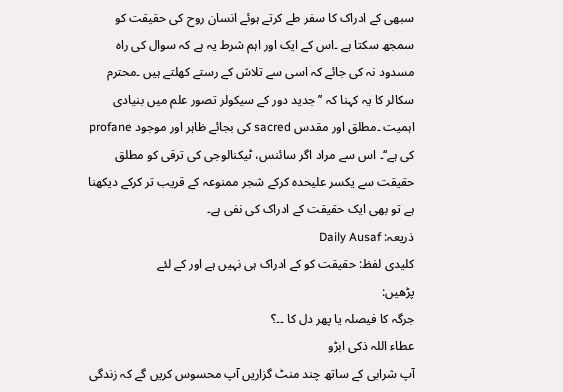سبھی کے ادراک کا سفر طے کرتے ہوئے انسان روح کی حقیقت کو سمجھ سکتا ہے ۔اس کے ایک اور اہم شرط یہ ہے کہ سوال کی راہ مسدود نہ کی جائے کہ اسی سے تلاش کے رستے کھلتے ہیں ۔محترم سکالر کا یہ کہنا کہ ’’جدید دور کے سیکولر تصور علم میں بنیادی اہمیت ۔مطلق اور مقدس sacred کی بجائے ظاہر اور موجود profane کی ہے‘‘۔ اس سے مراد اگر سائنس، ٹیکنالوجی کی ترقی کو مطلق حقیقت سے یکسر علیحدہ کرکے شجر ممنوعہ کے قریب تر کرکے دیکھنا ہے تو بھی ایک حقیقت کے ادراک کی نفی ہے۔
ذریعہ: Daily Ausaf
کلیدی لفظ: حقیقت کو کے ادراک ہی نہیں ہے اور کے لئے
پڑھیں:
جرگہ کا فیصلہ یا پھر دل کا ۔۔؟
عطاء اللہ ذکی ابڑو
آپ شرابی کے ساتھ چند منٹ گزاریں آپ محسوس کریں گے کہ زندگی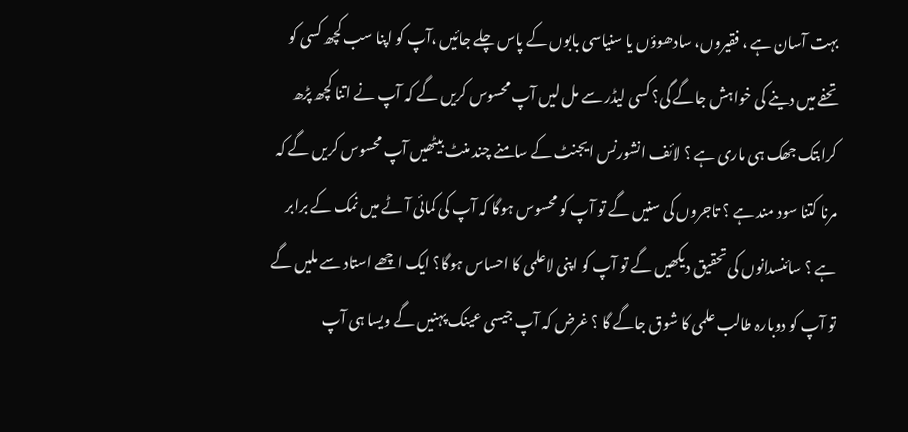بہت آسان ہے ، فقیروں، سادھوؤں یا سنیاسی بابوں کے پاس چلے جائیں ،آپ کو اپنا سب کچھ کسی کو تحفے میں دینے کی خواہش جاگے گی؟ کسی لیڈر سے مل لیں آپ محسوس کریں گے کہ آپ نے اتنا کچھ پڑھ کرابتک جھک ہی ماری ہے ؟ لائف انشورنس ایجنٹ کے سامنے چند منٹ بیٹھیں آپ محسوس کریں گے کہ مرنا کتنا سود مند ہے ؟ تاجروں کی سنیں گے تو آپ کو محسوس ہوگا کہ آپ کی کمائی آٹے میں نمک کے برابر ہے ؟ سائنسدانوں کی تحقیق دیکھیں گے تو آپ کو اپنی لاعلمی کا احساس ہوگا؟ ایک اچھے استاد سے ملیں گے تو آپ کو دوبارہ طالب علمی کا شوق جاگے گا ؟ غرض کہ آپ جیسی عینک پہنیں گے ویسا ہی آپ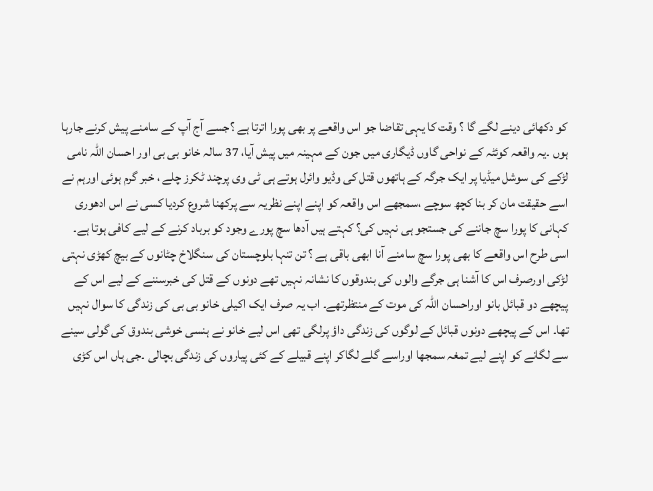کو دکھائی دینے لگے گا ؟ وقت کا یہی تقاضا جو اس واقعے پر بھی پورا اترتا ہے ؟جسے آج آپ کے سامنے پیش کرنے جارہا ہوں ۔یہ واقعہ کوئٹہ کے نواحی گاوں ڈیگاری میں جون کے مہینہ میں پیش آیا، 37 سالہ خانو بی بی اور احسان اللہ نامی لڑکے کی سوشل میڈیا پر ایک جرگہ کے ہاتھوں قتل کی وڈیو وائرل ہوتے ہی ٹی وی پرچند ٹکرز چلے ، خبر گرم ہوئی اورہم نے اسے حقیقت مان کر بنا کچھ سوچے ،سمجھے اس واقعہ کو اپنے اپنے نظریہ سے پرکھنا شروع کردیا کسی نے اس ادھوری کہانی کا پورا سچ جاننے کی جستجو ہی نہیں کی؟ کہتے ہیں آدھا سچ پورے وجود کو برباد کرنے کے لیے کافی ہوتا ہے۔ اسی طرح اس واقعے کا بھی پورا سچ سامنے آنا ابھی باقی ہے ؟ تن تنہا بلوچستان کی سنگلاخ چٹانوں کے بیچ کھڑی نہتی لڑکی اورصرف اس کا آشنا ہی جرگے والوں کی بندوقوں کا نشانہ نہیں تھے دونوں کے قتل کی خبرسننے کے لیے اس کے پیچھے دو قبائل بانو اوراحسان اللہ کی موت کے منتظرتھے۔ اب یہ صرف ایک اکیلی خانو بی بی کی زندگی کا سوال نہیں تھا۔ اس کے پیچھے دونوں قبائل کے لوگوں کی زندگی داؤ پرلگی تھی اس لیے خانو نے ہنسی خوشی بندوق کی گولی سینے سے لگانے کو اپنے لیے تمغہ سمجھا اوراسے گلے لگاکر اپنے قبیلے کے کئی پیاروں کی زندگی بچالی ۔جی ہاں اس کڑی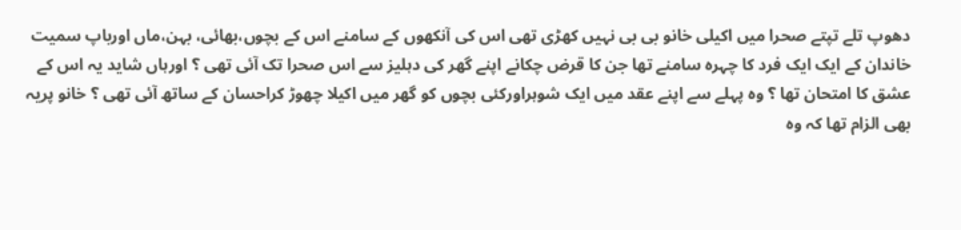دھوپ تلے تپتے صحرا میں اکیلی خانو بی بی نہیں کھڑی تھی اس کی آنکھوں کے سامنے اس کے بچوں،بھائی، بہن،ماں اورباپ سمیت خاندان کے ایک ایک فرد کا چہرہ سامنے تھا جن کا قرض چکانے اپنے گھر کی دہلیز سے اس صحرا تک آئی تھی ؟ اورہاں شاید یہ اس کے عشق کا امتحان تھا ؟ وہ پہلے سے اپنے عقد میں ایک شوہراورکئی بچوں کو گھر میں اکیلا چھوڑ کراحسان کے ساتھ آئی تھی ؟ خانو پریہ بھی الزام تھا کہ وہ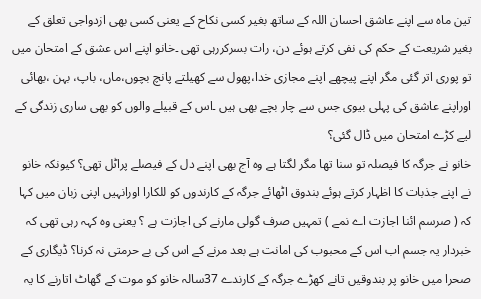تین ماہ سے اپنے عاشق احسان اللہ کے ساتھ بغیر کسی نکاح کے یعنی کسی بھی ازدواجی تعلق کے بغیر شریعت کے حکم کی نفی کرتے ہوئے دن، رات بسرکررہی تھی ۔خانو اپنے اس عشق کے امتحان میں تو پوری اتر گئی مگر اپنے پیچھے اپنے مجازی خدا،پھول سے کھیلتے پانچ بچوں،ماں، باپ، بہن ،بھائی اوراپنے عاشق کی پہلی بیوی جس سے چار بچے بھی ہیں ۔اس کے قبیلے والوں کو بھی ساری زندگی کے لیے کڑے امتحان میں ڈال گئی؟
خانو نے جرگہ کا فیصلہ تو سنا تھا مگر لگتا ہے وہ آج بھی اپنے دل کے فیصلے پراٹل تھی؟ کیونکہ خانو نے اپنے جذبات کا اظہار کرتے ہوئے بندوق اٹھائے جرگہ کے کارندوں کو للکارا اورانہیں اپنی زبان میں کہا کہ ( صرسم ائنا اجازت اے نمے ) تمہیں صرف گولی مارنے کی اجازت ہے ؟ یعنی وہ کہہ رہی تھی کہ خبردار یہ جسم اب اس کے محبوب کی امانت ہے بعد مرنے کے اس کی بے حرمتی نہ کرنا؟ ڈیگاری کے صحرا میں خانو پر بندوقیں تانے کھڑے جرگہ کے کارندے 37سالہ خانو کو موت کے گھاٹ اتارنے کا یہ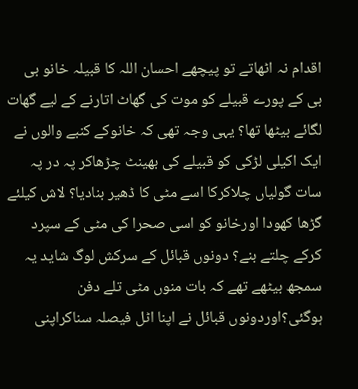اقدام نہ اٹھاتے تو پیچھے احسان اللہ کا قبیلہ خانو بی بی کے پورے قبیلے کو موت کی گھاٹ اتارنے کے لیے گھات لگائے بیٹھا تھا؟ یہی وجہ تھی کہ خانوکے کنبے والوں نے ایک اکیلی لڑکی کو قبیلے کی بھینٹ چڑھاکر پہ در پہ سات گولیاں چلاکرکا اسے مٹی کا ڈھیر بنادیا؟ لاش کیلئے گڑھا کھودا اورخانو کو اسی صحرا کی مٹی کے سپرد کرکے چلتے بنے؟ دونوں قبائل کے سرکش لوگ شاید یہ سمجھ بیٹھے تھے کہ بات منوں مٹی تلے دفن ہوگئی؟اوردونوں قبائل نے اپنا اٹل فیصلہ سناکراپنی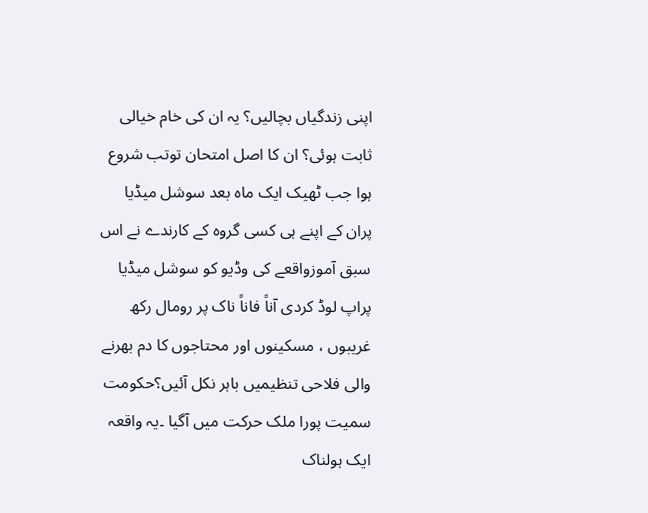اپنی زندگیاں بچالیں؟ یہ ان کی خام خیالی ثابت ہوئی؟ ان کا اصل امتحان توتب شروع ہوا جب ٹھیک ایک ماہ بعد سوشل میڈیا پران کے اپنے ہی کسی گروہ کے کارندے نے اس سبق آموزواقعے کی وڈیو کو سوشل میڈیا پراپ لوڈ کردی آناً فاناً ناک پر رومال رکھ غریبوں ، مسکینوں اور محتاجوں کا دم بھرنے والی فلاحی تنظیمیں باہر نکل آئیں؟حکومت سمیت پورا ملک حرکت میں آگیا ۔یہ واقعہ ایک ہولناک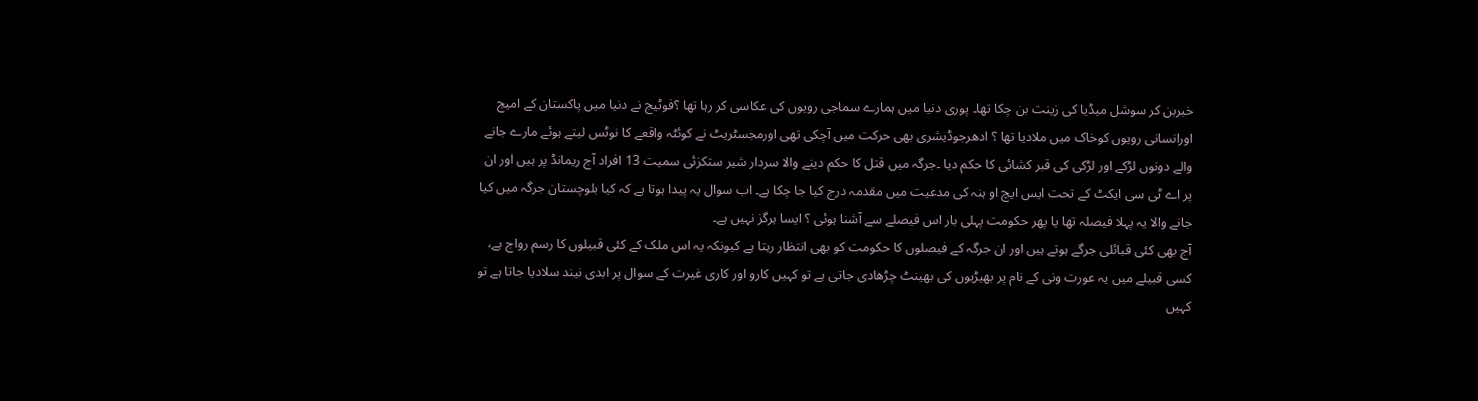خبربن کر سوشل میڈیا کی زینت بن چکا تھا۔ پوری دنیا میں ہمارے سماجی رویوں کی عکاسی کر رہا تھا ؟فوٹیج نے دنیا میں پاکستان کے امیج اورانسانی رویوں کوخاک میں ملادیا تھا ؟ ادھرجوڈیشری بھی حرکت میں آچکی تھی اورمجسٹریٹ نے کوئٹہ واقعے کا نوٹس لیتے ہوئے مارے جانے والے دونوں لڑکے اور لڑکی کی قبر کشائی کا حکم دیا ۔جرگہ میں قتل کا حکم دینے والا سردار شیر ستکزئی سمیت 13 افراد آج ریمانڈ پر ہیں اور ان پر اے ٹی سی ایکٹ کے تحت ایس ایچ او ہنہ کی مدعیت میں مقدمہ درج کیا جا چکا ہے۔ اب سوال یہ پیدا ہوتا ہے کہ کیا بلوچستان جرگہ میں کیا جانے والا یہ پہلا فیصلہ تھا یا پھر حکومت پہلی بار اس فیصلے سے آشنا ہوئی ؟ ایسا ہرگز نہیں ہے۔
آج بھی کئی قبائلی جرگے ہوتے ہیں اور ان جرگہ کے فیصلوں کا حکومت کو بھی انتظار رہتا ہے کیونکہ یہ اس ملک کے کئی قبیلوں کا رسم رواج ہے، کسی قبیلے میں یہ عورت ونی کے نام پر بھیڑیوں کی بھینٹ چڑھادی جاتی ہے تو کہیں کارو اور کاری غیرت کے سوال پر ابدی نیند سلادیا جاتا ہے تو کہیں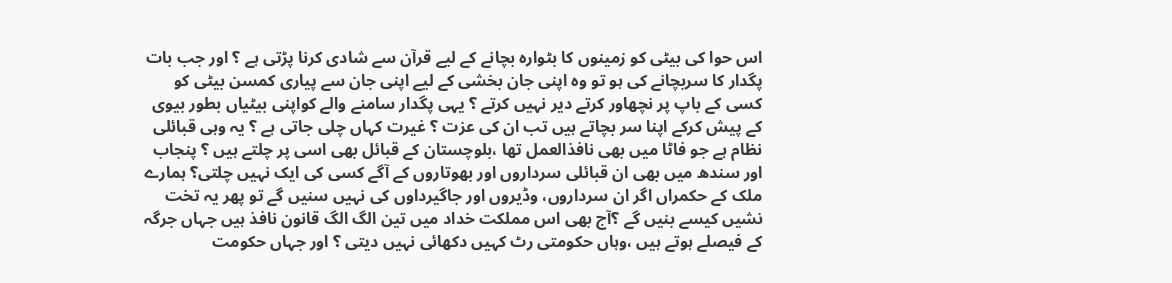اس حوا کی بیٹی کو زمینوں کا بٹوارہ بچانے کے لیے قرآن سے شادی کرنا پڑتی ہے ؟ اور جب بات پگدار کا سربچانے کی ہو تو وہ اپنی جان بخشی کے لیے اپنی جان سے پیاری کمسن بیٹی کو کسی کے باپ پر نچھاور کرتے دیر نہیں کرتے ؟ یہی پگدار سامنے والے کواپنی بیٹیاں بطور بیوی کے پیش کرکے اپنا سر بچاتے ہیں تب ان کی عزت ؟ غیرت کہاں چلی جاتی ہے ؟ یہ وہی قبائلی نظام ہے جو فاٹا میں بھی نافذالعمل تھا ،بلوچستان کے قبائل بھی اسی پر چلتے ہیں ؟ پنجاب اور سندھ میں بھی ان قبائلی سرداروں اور بھوتاروں کے آگے کسی کی ایک نہیں چلتی؟ ہمارے ملک کے حکمراں اگر ان سرداروں، وڈیروں اور جاگیرداوں کی نہیں سنیں گے تو پھر یہ تخت نشیں کیسے بنیں گے ؟آج بھی اس مملکت خداد میں تین الگ الگ قانون نافذ ہیں جہاں جرگہ کے فیصلے ہوتے ہیں ،وہاں حکومتی رٹ کہیں دکھائی نہیں دیتی ؟ اور جہاں حکومت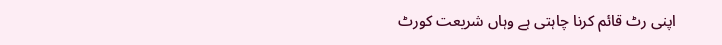اپنی رٹ قائم کرنا چاہتی ہے وہاں شریعت کورٹ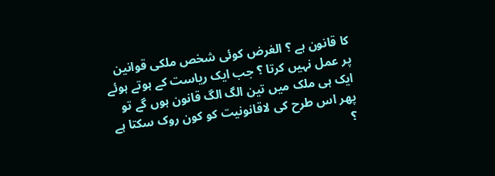کا قانون ہے ؟ الغرض کوئی شخص ملکی قوانین پر عمل نہیں کرتا ؟ جب ایک ریاست کے ہوتے ہوئے ایک ہی ملک میں تین الگ الگ قانون ہوں گے تو پھر اس طرح کی لاقانونیت کو کون روک سکتا ہے ؟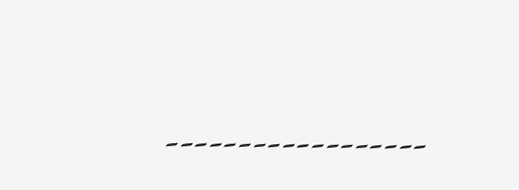۔۔۔۔۔۔۔۔۔۔۔۔۔۔۔۔۔۔